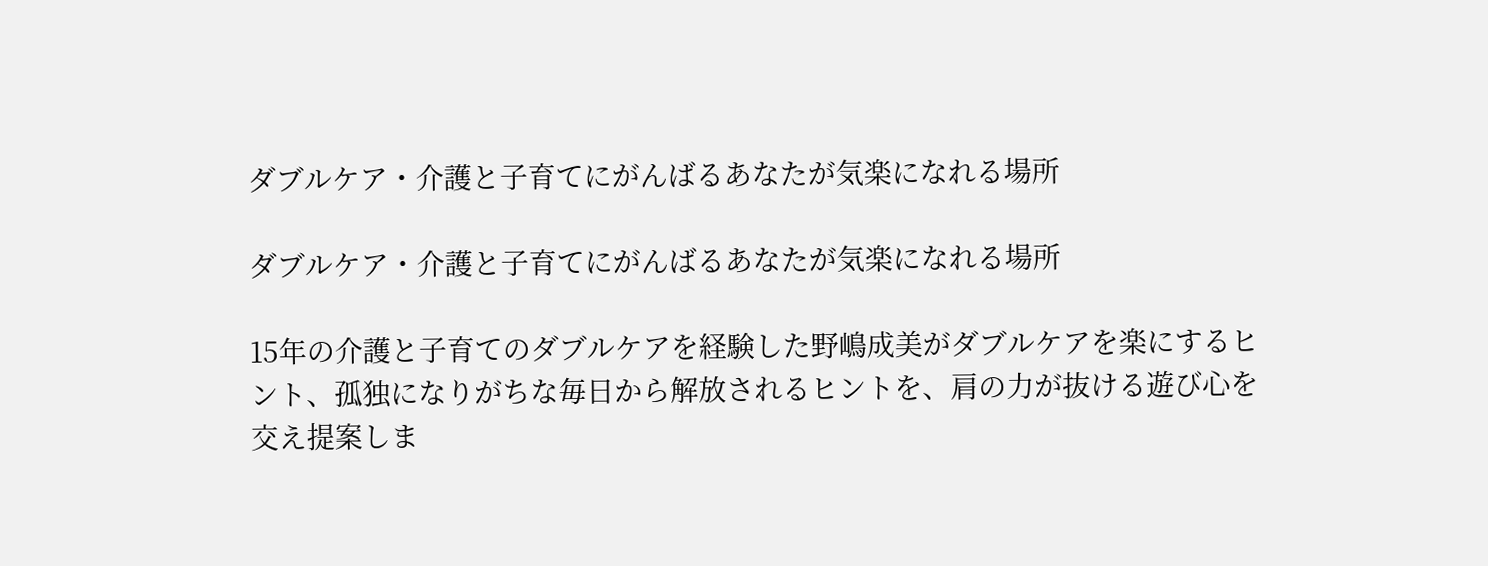ダブルケア・介護と子育てにがんばるあなたが気楽になれる場所

ダブルケア・介護と子育てにがんばるあなたが気楽になれる場所

15年の介護と子育てのダブルケアを経験した野嶋成美がダブルケアを楽にするヒント、孤独になりがちな毎日から解放されるヒントを、肩の力が抜ける遊び心を交え提案しま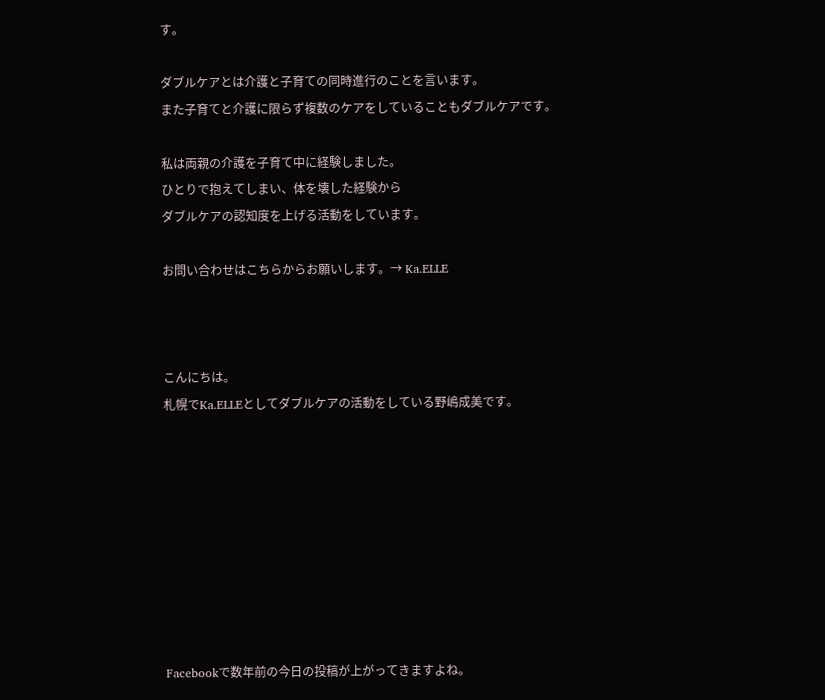す。

ダブルケアとは介護と子育ての同時進行のことを言います。
また子育てと介護に限らず複数のケアをしていることもダブルケアです。

私は両親の介護を子育て中に経験しました。
ひとりで抱えてしまい、体を壊した経験から
ダブルケアの認知度を上げる活動をしています。

お問い合わせはこちらからお願いします。→ Ka.ELLE



こんにちは。
札幌でKa.ELLEとしてダブルケアの活動をしている野嶋成美です。









Facebookで数年前の今日の投稿が上がってきますよね。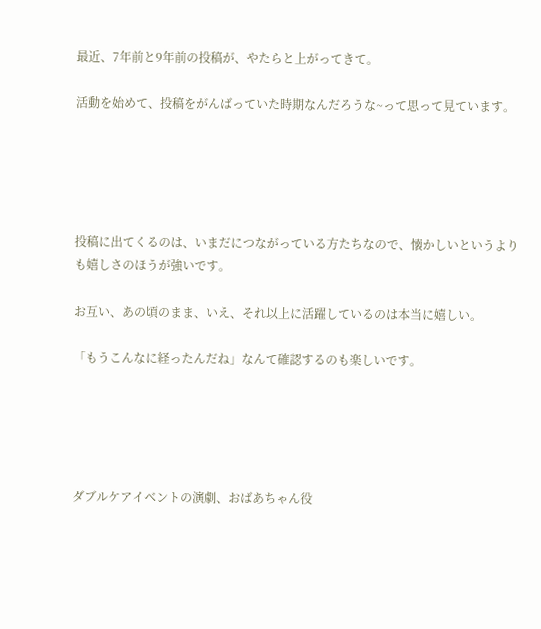最近、7年前と9年前の投稿が、やたらと上がってきて。

活動を始めて、投稿をがんばっていた時期なんだろうな~って思って見ています。





投稿に出てくるのは、いまだにつながっている方たちなので、懐かしいというよりも嬉しさのほうが強いです。

お互い、あの頃のまま、いえ、それ以上に活躍しているのは本当に嬉しい。

「もうこんなに経ったんだね」なんて確認するのも楽しいです。





ダブルケアイベントの演劇、おばあちゃん役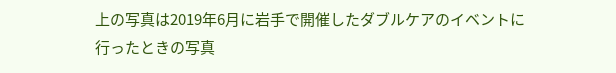上の写真は2019年6月に岩手で開催したダブルケアのイベントに行ったときの写真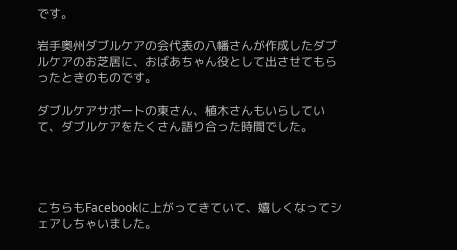です。

岩手奥州ダブルケアの会代表の八幡さんが作成したダブルケアのお芝居に、おばあちゃん役として出させてもらったときのものです。

ダブルケアサポートの東さん、植木さんもいらしていて、ダブルケアをたくさん語り合った時間でした。




こちらもFacebookに上がってきていて、嬉しくなってシェアしちゃいました。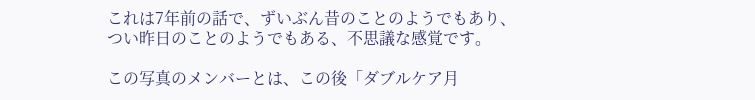これは7年前の話で、ずいぶん昔のことのようでもあり、つい昨日のことのようでもある、不思議な感覚です。

この写真のメンバーとは、この後「ダブルケア月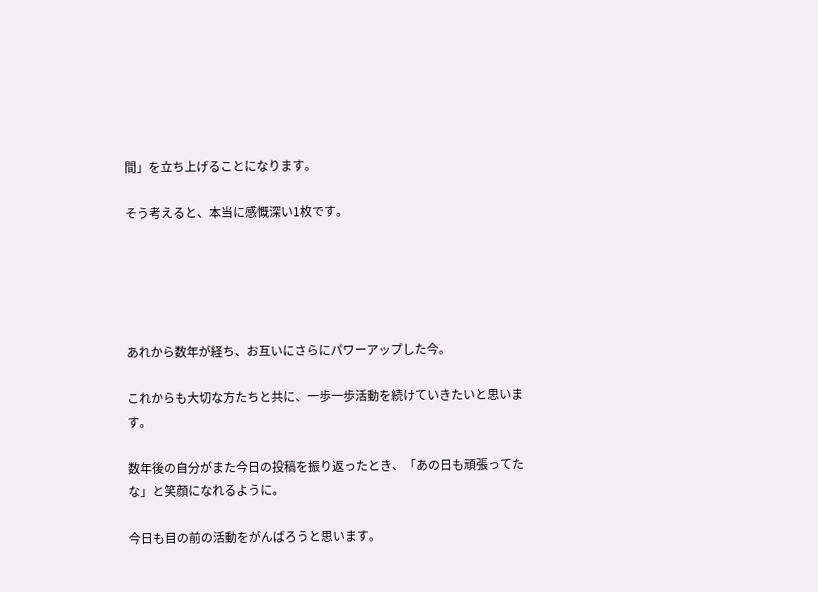間」を立ち上げることになります。

そう考えると、本当に感慨深い1枚です。





あれから数年が経ち、お互いにさらにパワーアップした今。

これからも大切な方たちと共に、一歩一歩活動を続けていきたいと思います。

数年後の自分がまた今日の投稿を振り返ったとき、「あの日も頑張ってたな」と笑顔になれるように。

今日も目の前の活動をがんばろうと思います。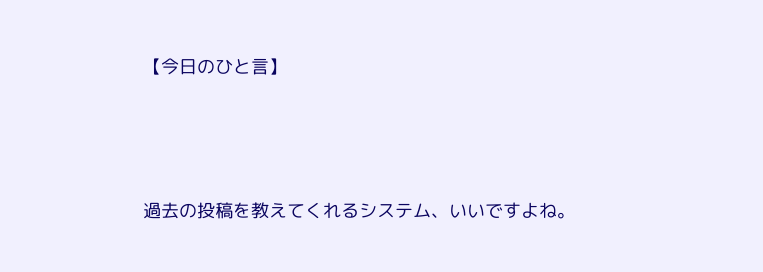【今日のひと言】



過去の投稿を教えてくれるシステム、いいですよね。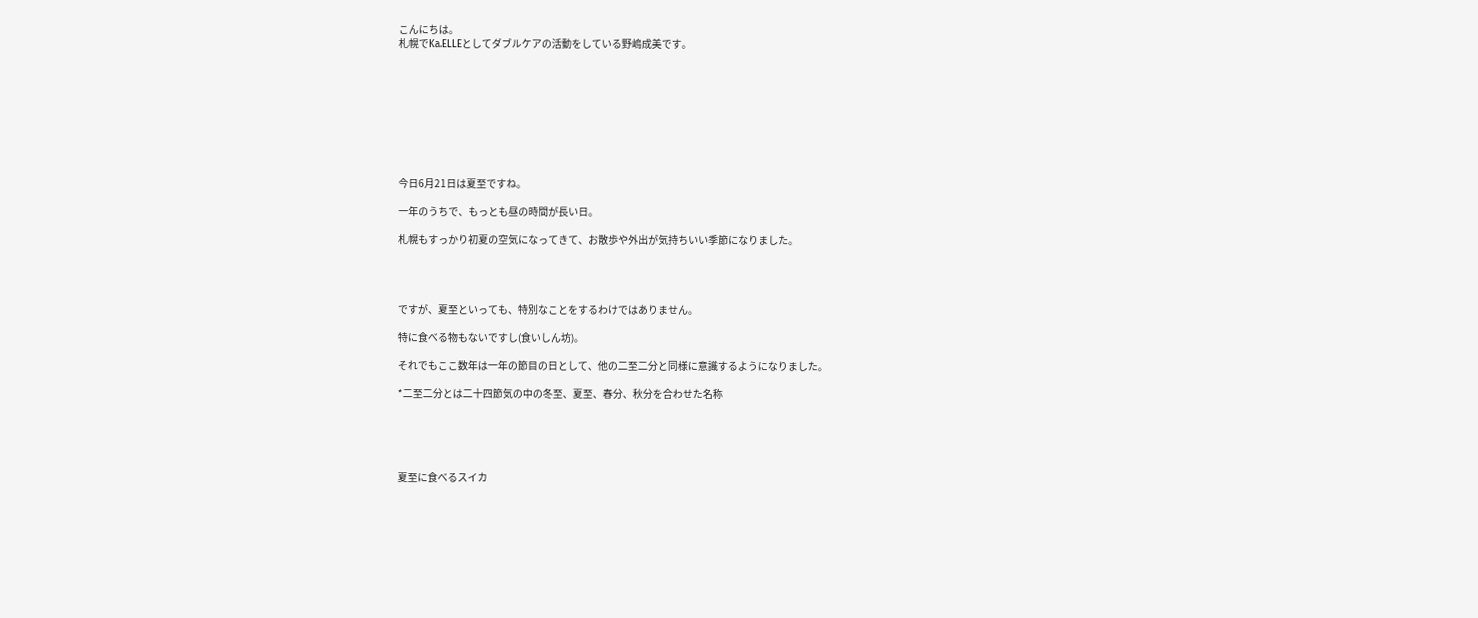こんにちは。
札幌でKa.ELLEとしてダブルケアの活動をしている野嶋成美です。









今日6月21日は夏至ですね。

一年のうちで、もっとも昼の時間が長い日。

札幌もすっかり初夏の空気になってきて、お散歩や外出が気持ちいい季節になりました。




ですが、夏至といっても、特別なことをするわけではありません。

特に食べる物もないですし(食いしん坊)。

それでもここ数年は一年の節目の日として、他の二至二分と同様に意識するようになりました。

*二至二分とは二十四節気の中の冬至、夏至、春分、秋分を合わせた名称





夏至に食べるスイカ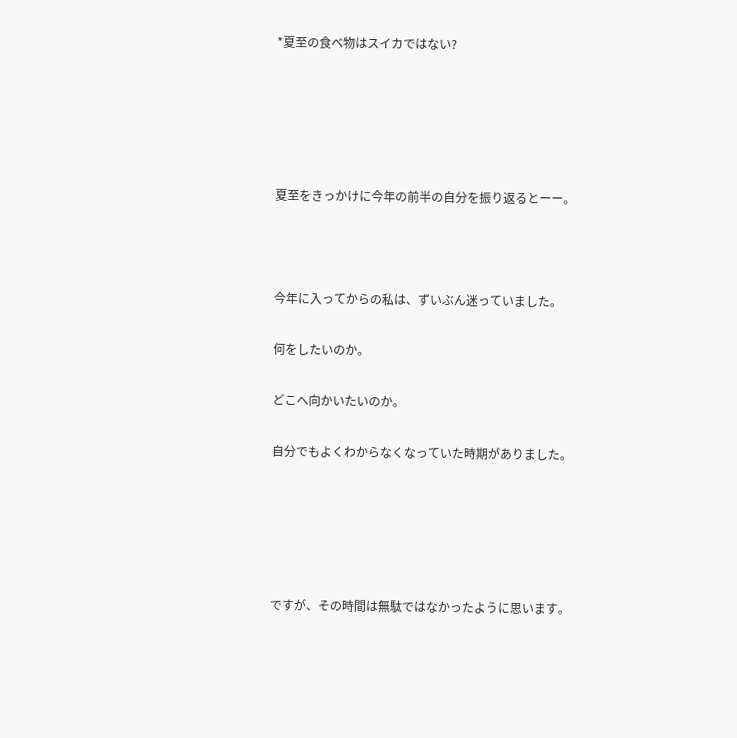*夏至の食べ物はスイカではない?





夏至をきっかけに今年の前半の自分を振り返るとーー。



今年に入ってからの私は、ずいぶん迷っていました。

何をしたいのか。

どこへ向かいたいのか。

自分でもよくわからなくなっていた時期がありました。





ですが、その時間は無駄ではなかったように思います。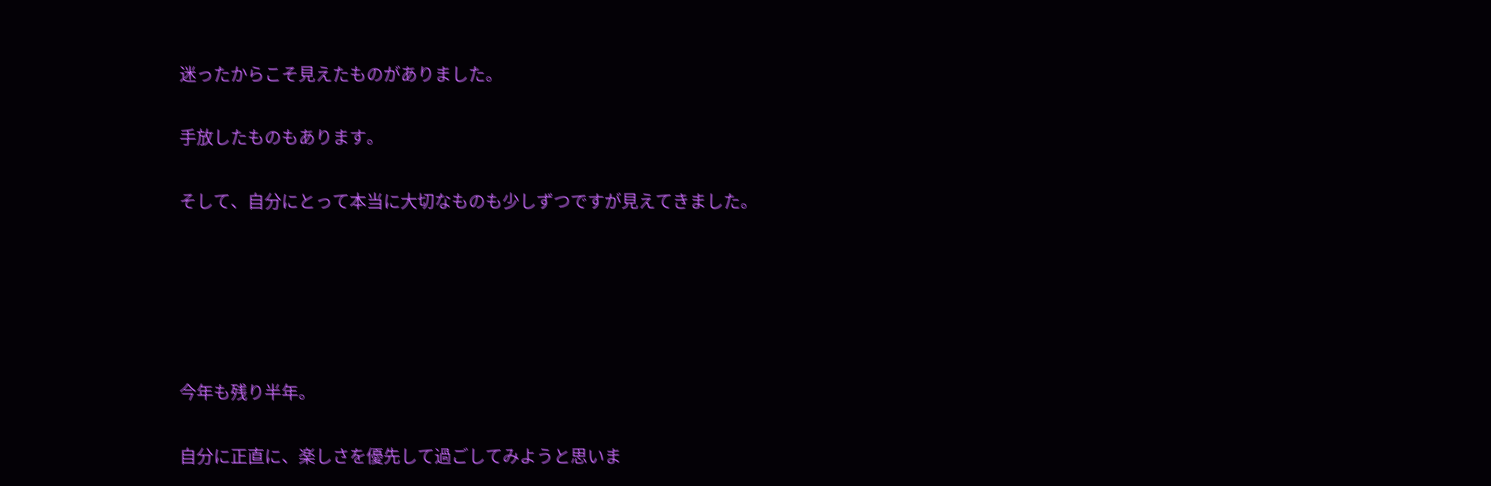迷ったからこそ見えたものがありました。

手放したものもあります。

そして、自分にとって本当に大切なものも少しずつですが見えてきました。





今年も残り半年。

自分に正直に、楽しさを優先して過ごしてみようと思いま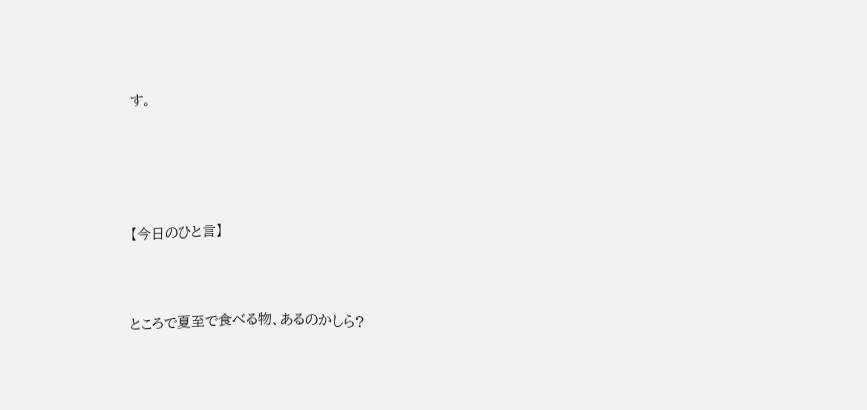す。





【今日のひと言】



ところで夏至で食べる物、あるのかしら?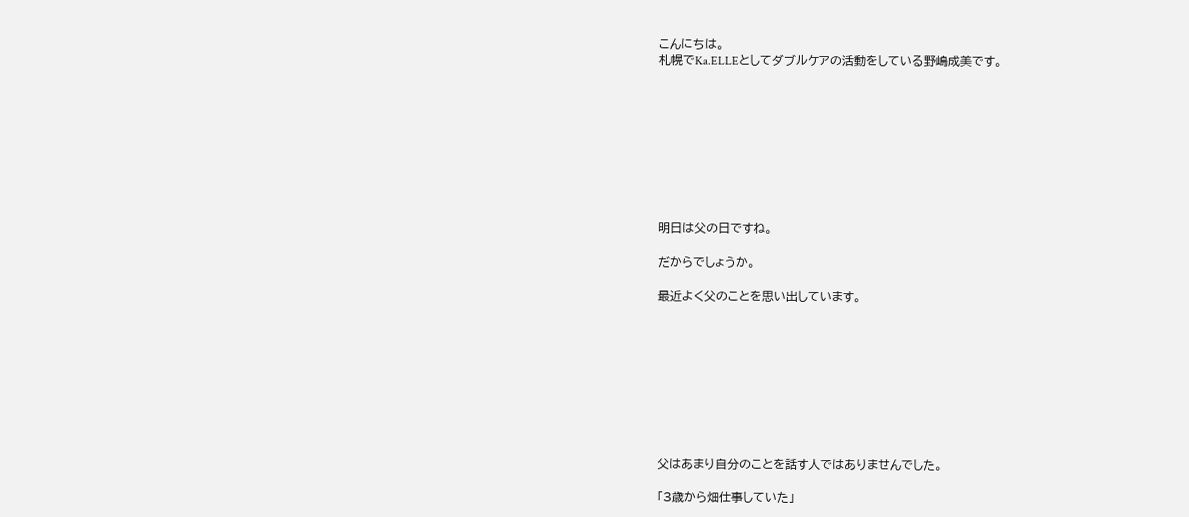こんにちは。
札幌でKa.ELLEとしてダブルケアの活動をしている野嶋成美です。









明日は父の日ですね。

だからでしょうか。

最近よく父のことを思い出しています。









父はあまり自分のことを話す人ではありませんでした。

「3歳から畑仕事していた」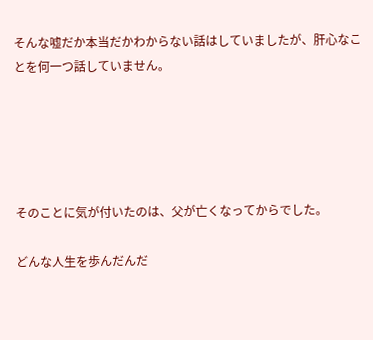そんな嘘だか本当だかわからない話はしていましたが、肝心なことを何一つ話していません。





そのことに気が付いたのは、父が亡くなってからでした。

どんな人生を歩んだんだ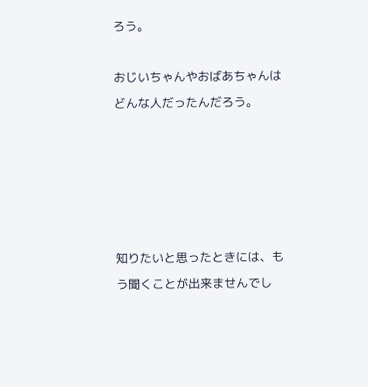ろう。

おじいちゃんやおばあちゃんはどんな人だったんだろう。





知りたいと思ったときには、もう聞くことが出来ませんでし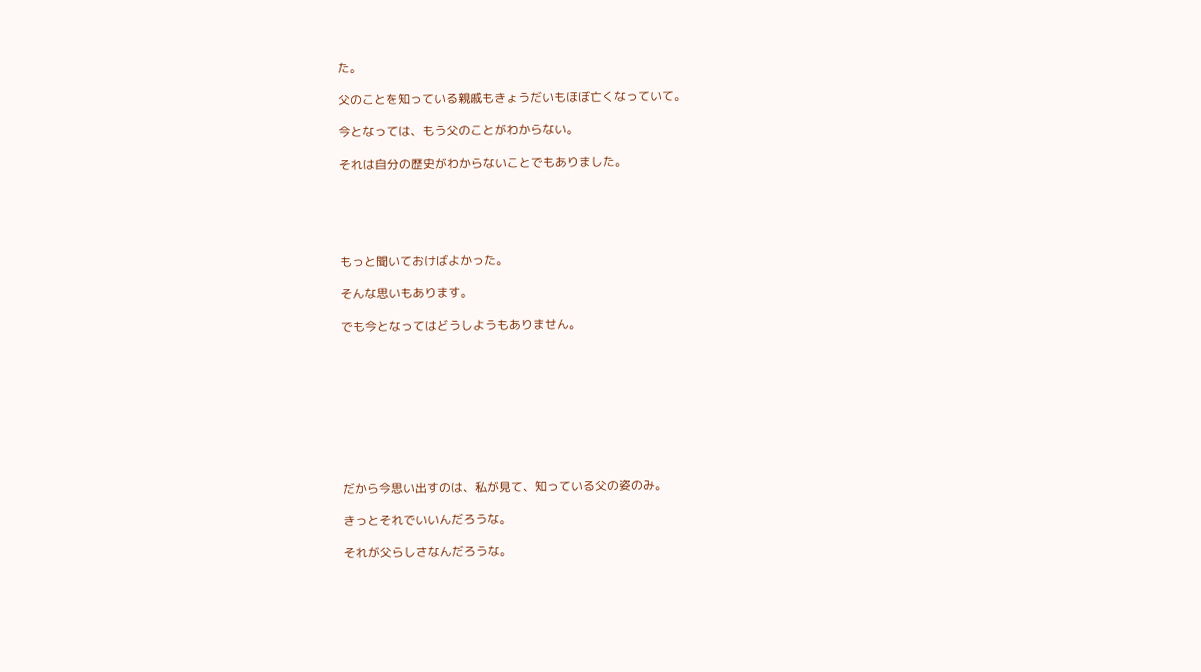た。

父のことを知っている親戚もきょうだいもほぼ亡くなっていて。

今となっては、もう父のことがわからない。

それは自分の歴史がわからないことでもありました。





もっと聞いておけばよかった。

そんな思いもあります。

でも今となってはどうしようもありません。









だから今思い出すのは、私が見て、知っている父の姿のみ。

きっとそれでいいんだろうな。

それが父らしさなんだろうな。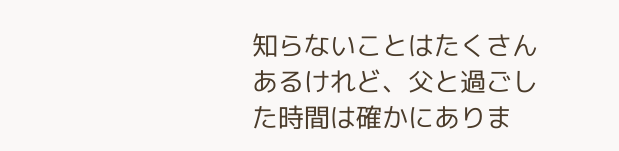知らないことはたくさんあるけれど、父と過ごした時間は確かにありま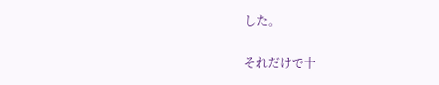した。

それだけで十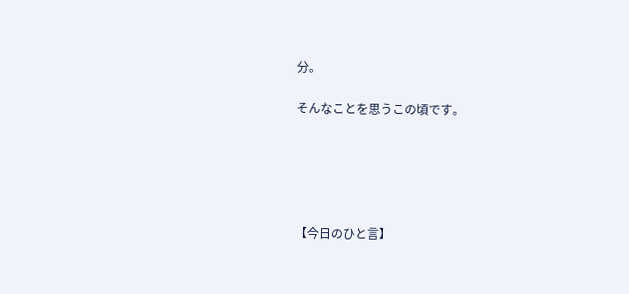分。

そんなことを思うこの頃です。





【今日のひと言】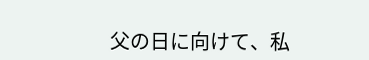父の日に向けて、私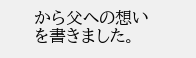から父への想いを書きました。